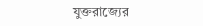যুক্তরাজ্যের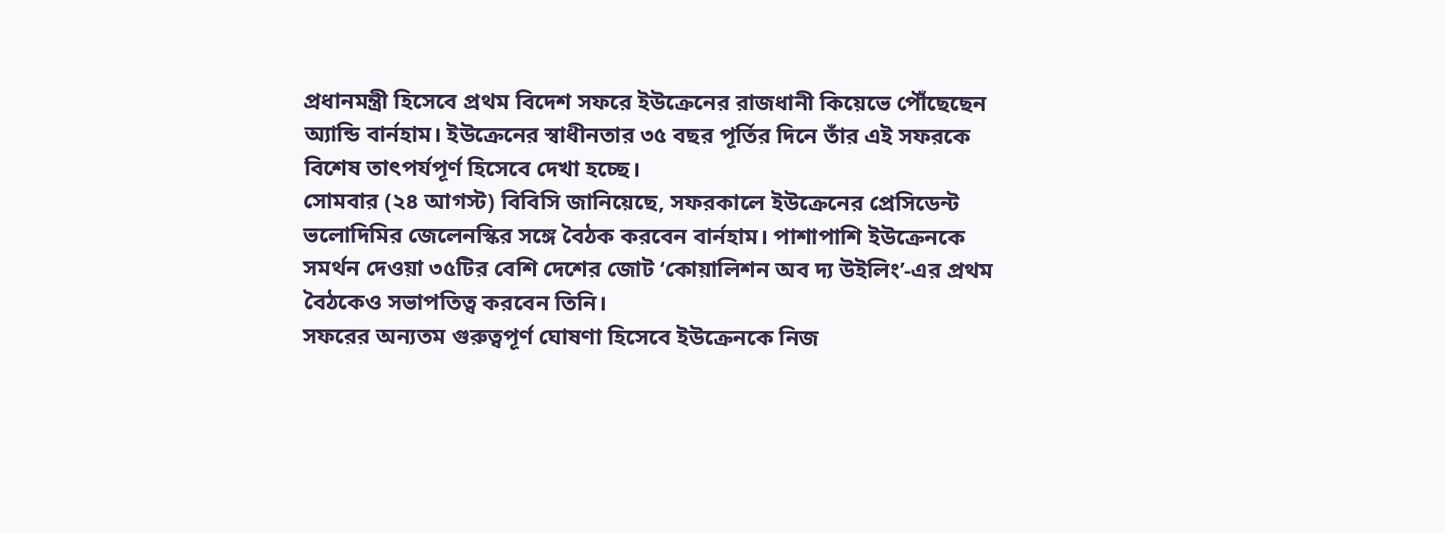প্রধানমন্ত্রী হিসেবে প্রথম বিদেশ সফরে ইউক্রেনের রাজধানী কিয়েভে পৌঁছেছেন অ্যান্ডি বার্নহাম। ইউক্রেনের স্বাধীনতার ৩৫ বছর পূর্তির দিনে তাঁর এই সফরকে বিশেষ তাৎপর্যপূর্ণ হিসেবে দেখা হচ্ছে।
সোমবার (২৪ আগস্ট) বিবিসি জানিয়েছে, সফরকালে ইউক্রেনের প্রেসিডেন্ট ভলোদিমির জেলেনস্কির সঙ্গে বৈঠক করবেন বার্নহাম। পাশাপাশি ইউক্রেনকে সমর্থন দেওয়া ৩৫টির বেশি দেশের জোট ‘কোয়ালিশন অব দ্য উইলিং’-এর প্রথম বৈঠকেও সভাপতিত্ব করবেন তিনি।
সফরের অন্যতম গুরুত্বপূর্ণ ঘোষণা হিসেবে ইউক্রেনকে নিজ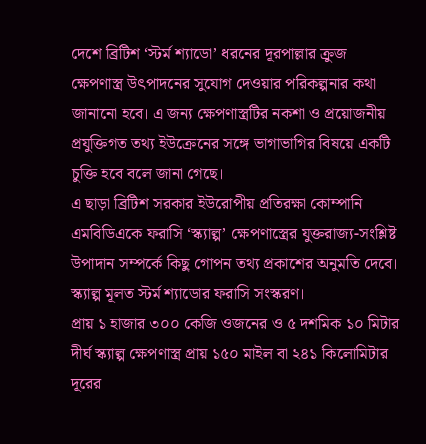দেশে ব্রিটিশ ‘স্টর্ম শ্যাডো’ ধরনের দূরপাল্লার ক্রুজ ক্ষেপণাস্ত্র উৎপাদনের সুযোগ দেওয়ার পরিকল্পনার কথা জানানো হবে। এ জন্য ক্ষেপণাস্ত্রটির নকশা ও প্রয়োজনীয় প্রযুক্তিগত তথ্য ইউক্রেনের সঙ্গে ভাগাভাগির বিষয়ে একটি চুক্তি হবে বলে জানা গেছে।
এ ছাড়া ব্রিটিশ সরকার ইউরোপীয় প্রতিরক্ষা কোম্পানি এমবিডিএকে ফরাসি ‘স্ক্যাল্প’ ক্ষেপণাস্ত্রের যুক্তরাজ্য-সংশ্লিষ্ট উপাদান সম্পর্কে কিছু গোপন তথ্য প্রকাশের অনুমতি দেবে। স্ক্যাল্প মূলত স্টর্ম শ্যাডোর ফরাসি সংস্করণ।
প্রায় ১ হাজার ৩০০ কেজি ওজনের ও ৫ দশমিক ১০ মিটার দীর্ঘ স্ক্যাল্প ক্ষেপণাস্ত্র প্রায় ১৫০ মাইল বা ২৪১ কিলোমিটার দূরের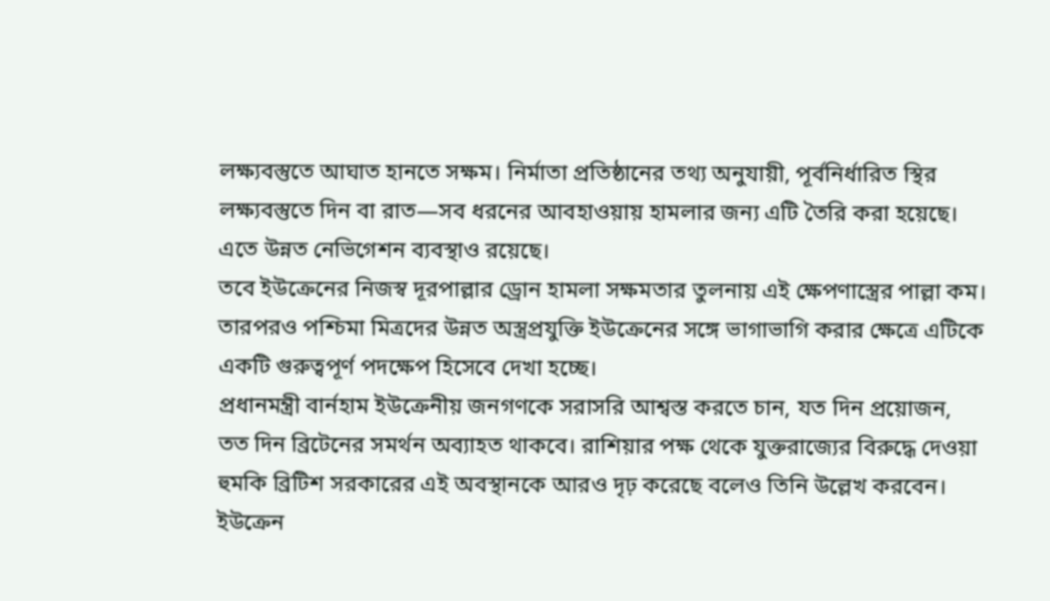লক্ষ্যবস্তুতে আঘাত হানতে সক্ষম। নির্মাতা প্রতিষ্ঠানের তথ্য অনুযায়ী, পূর্বনির্ধারিত স্থির লক্ষ্যবস্তুতে দিন বা রাত—সব ধরনের আবহাওয়ায় হামলার জন্য এটি তৈরি করা হয়েছে। এতে উন্নত নেভিগেশন ব্যবস্থাও রয়েছে।
তবে ইউক্রেনের নিজস্ব দূরপাল্লার ড্রোন হামলা সক্ষমতার তুলনায় এই ক্ষেপণাস্ত্রের পাল্লা কম। তারপরও পশ্চিমা মিত্রদের উন্নত অস্ত্রপ্রযুক্তি ইউক্রেনের সঙ্গে ভাগাভাগি করার ক্ষেত্রে এটিকে একটি গুরুত্বপূর্ণ পদক্ষেপ হিসেবে দেখা হচ্ছে।
প্রধানমন্ত্রী বার্নহাম ইউক্রেনীয় জনগণকে সরাসরি আশ্বস্ত করতে চান, যত দিন প্রয়োজন, তত দিন ব্রিটেনের সমর্থন অব্যাহত থাকবে। রাশিয়ার পক্ষ থেকে যুক্তরাজ্যের বিরুদ্ধে দেওয়া হুমকি ব্রিটিশ সরকারের এই অবস্থানকে আরও দৃঢ় করেছে বলেও তিনি উল্লেখ করবেন।
ইউক্রেন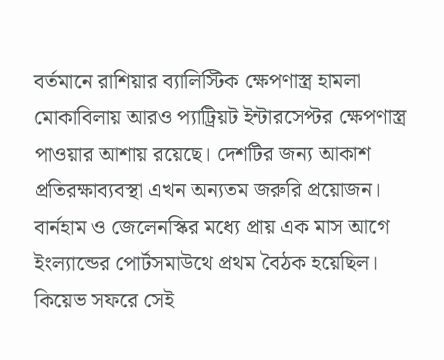বর্তমানে রাশিয়ার ব্যালিস্টিক ক্ষেপণাস্ত্র হামলা মোকাবিলায় আরও প্যাট্রিয়ট ইন্টারসেপ্টর ক্ষেপণাস্ত্র পাওয়ার আশায় রয়েছে। দেশটির জন্য আকাশ প্রতিরক্ষাব্যবস্থা এখন অন্যতম জরুরি প্রয়োজন।
বার্নহাম ও জেলেনস্কির মধ্যে প্রায় এক মাস আগে ইংল্যান্ডের পোর্টসমাউথে প্রথম বৈঠক হয়েছিল। কিয়েভ সফরে সেই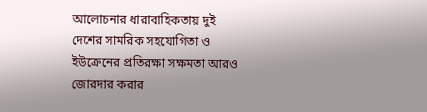আলোচনার ধারাবাহিকতায় দুই দেশের সামরিক সহযোগিতা ও ইউক্রেনের প্রতিরক্ষা সক্ষমতা আরও জোরদার করার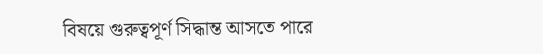বিষয়ে গুরুত্বপূর্ণ সিদ্ধান্ত আসতে পারে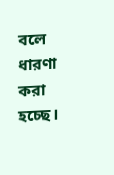বলে ধারণা করা হচ্ছে।